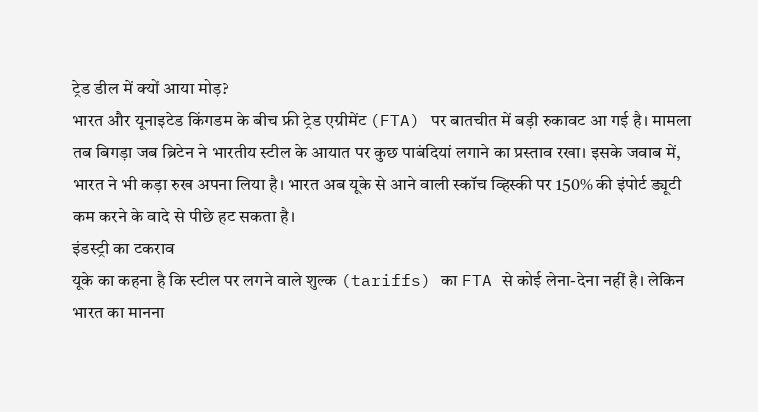ट्रेड डील में क्यों आया मोड़?
भारत और यूनाइटेड किंगडम के बीच फ्री ट्रेड एग्रीमेंट (FTA) पर बातचीत में बड़ी रुकावट आ गई है। मामला तब बिगड़ा जब ब्रिटेन ने भारतीय स्टील के आयात पर कुछ पाबंदियां लगाने का प्रस्ताव रखा। इसके जवाब में, भारत ने भी कड़ा रुख अपना लिया है। भारत अब यूके से आने वाली स्कॉच व्हिस्की पर 150% की इंपोर्ट ड्यूटी कम करने के वादे से पीछे हट सकता है।
इंडस्ट्री का टकराव
यूके का कहना है कि स्टील पर लगने वाले शुल्क (tariffs) का FTA से कोई लेना-देना नहीं है। लेकिन भारत का मानना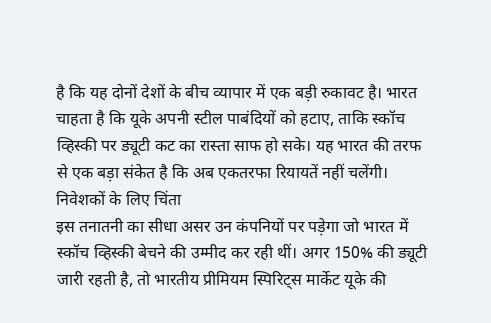है कि यह दोनों देशों के बीच व्यापार में एक बड़ी रुकावट है। भारत चाहता है कि यूके अपनी स्टील पाबंदियों को हटाए, ताकि स्कॉच व्हिस्की पर ड्यूटी कट का रास्ता साफ हो सके। यह भारत की तरफ से एक बड़ा संकेत है कि अब एकतरफा रियायतें नहीं चलेंगी।
निवेशकों के लिए चिंता
इस तनातनी का सीधा असर उन कंपनियों पर पड़ेगा जो भारत में स्कॉच व्हिस्की बेचने की उम्मीद कर रही थीं। अगर 150% की ड्यूटी जारी रहती है, तो भारतीय प्रीमियम स्पिरिट्स मार्केट यूके की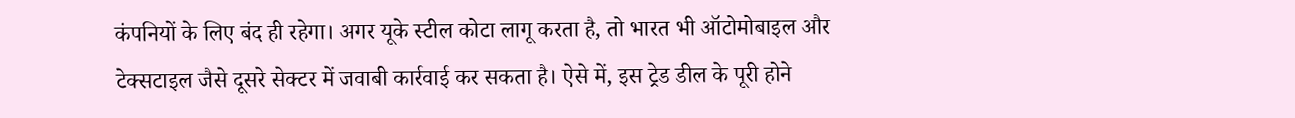कंपनियों के लिए बंद ही रहेगा। अगर यूके स्टील कोटा लागू करता है, तो भारत भी ऑटोमोबाइल और टेक्सटाइल जैसे दूसरे सेक्टर में जवाबी कार्रवाई कर सकता है। ऐसे में, इस ट्रेड डील के पूरी होने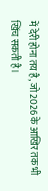में देरी होना तय है, जो 2026 के आखिर तक भी खिंच सकती है।